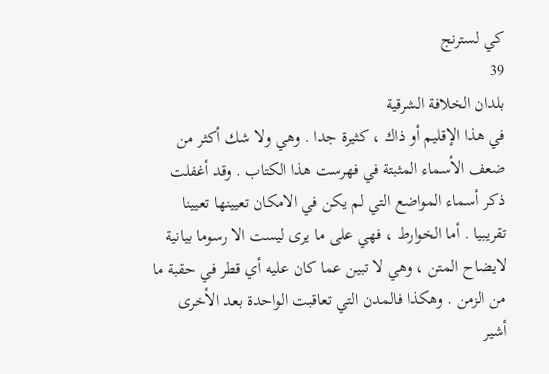كي لسترنج
39
بلدان الخلافة الشرقية
في هذا الإقليم أو ذاك ، كثيرة جدا . وهي ولا شك أكثر من ضعف الأسماء المثبتة في فهرست هذا الكتاب . وقد أغفلت ذكر أسماء المواضع التي لم يكن في الامكان تعيينها تعيينا تقريبيا . أما الخوارط ، فهي على ما يرى ليست الا رسوما بيانية لايضاح المتن ، وهي لا تبين عما كان عليه أي قطر في حقبة ما من الزمن . وهكذا فالمدن التي تعاقبت الواحدة بعد الأخرى أشير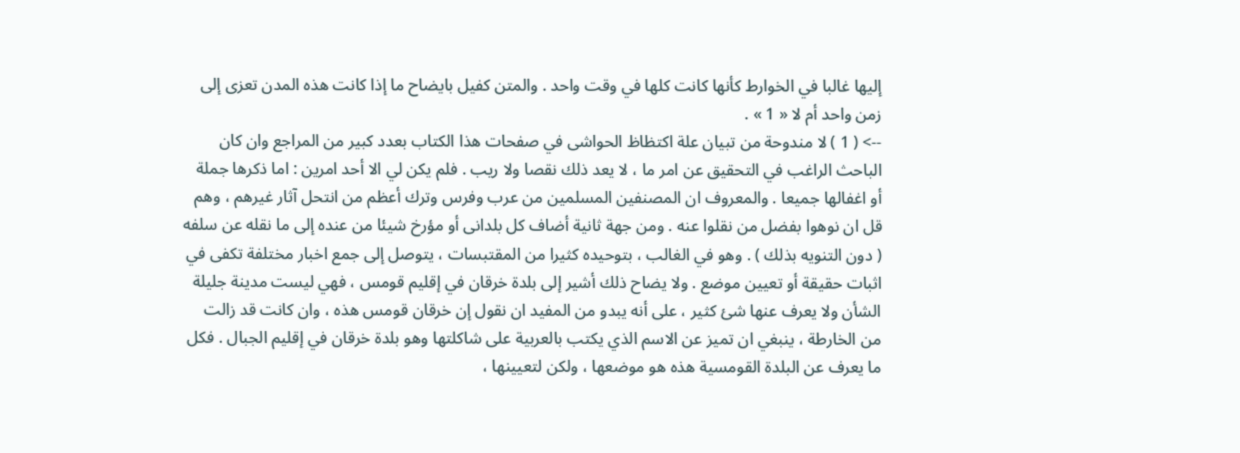إليها غالبا في الخوارط كأنها كانت كلها في وقت واحد . والمتن كفيل بايضاح ما إذا كانت هذه المدن تعزى إلى زمن واحد أم لا « 1 » .
--> ( 1 ) لا مندوحة من تبيان علة اكتظاظ الحواشى في صفحات هذا الكتاب بعدد كبير من المراجع وان كان الباحث الراغب في التحقيق عن امر ما ، لا يعد ذلك نقصا ولا ريب . فلم يكن لي الا أحد امرين : اما ذكرها جملة أو اغفالها جميعا . والمعروف ان المصنفين المسلمين من عرب وفرس وترك أعظم من انتحل آثار غيرهم ، وهم قل ان نوهوا بفضل من نقلوا عنه . ومن جهة ثانية أضاف كل بلدانى أو مؤرخ شيئا من عنده إلى ما نقله عن سلفه ( دون التنويه بذلك ) . وهو في الغالب ، بتوحيده كثيرا من المقتبسات ، يتوصل إلى جمع اخبار مختلفة تكفى في اثبات حقيقة أو تعيين موضع . ولا يضاح ذلك أشير إلى بلدة خرقان في إقليم قومس ، فهي ليست مدينة جليلة الشأن ولا يعرف عنها شئ كثير ، على أنه يبدو من المفيد ان نقول إن خرقان قومس هذه ، وان كانت قد زالت من الخارطة ، ينبغي ان تميز عن الاسم الذي يكتب بالعربية على شاكلتها وهو بلدة خرقان في إقليم الجبال . فكل ما يعرف عن البلدة القومسية هذه هو موضعها ، ولكن لتعيينها ،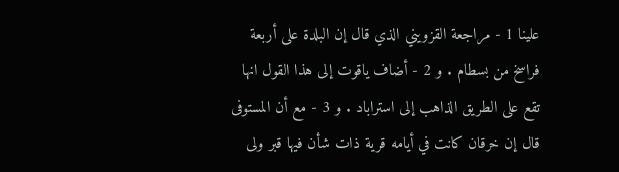علينا 1 - مراجعة القزويني الذي قال إن البلدة على أربعة فراسخ من بسطام . و 2 - أضاف ياقوت إلى هذا القول انها تقع على الطريق الذاهب إلى استراباد . و 3 - مع أن المستوفى قال إن خرقان كانت في أيامه قرية ذات شأن فيها قبر ولى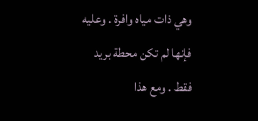وهي ذات مياه وافرة . وعليه فإنها لم تكن محطة بريد فقط . ومع هذا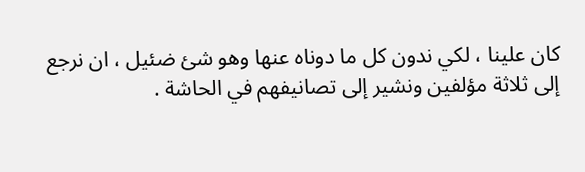كان علينا ، لكي ندون كل ما دوناه عنها وهو شئ ضئيل ، ان نرجع إلى ثلاثة مؤلفين ونشير إلى تصانيفهم في الحاشة .